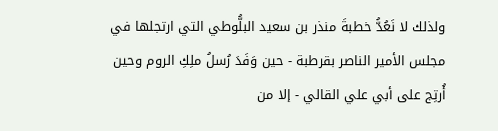ولذلك لا نَعُدُّ خطبةَ منذر بن سعيد البلُّوطي التي ارتجلها في مجلس الأمير الناصر بقرطبة - حين وَفَدَ رُسلُ ملِكِ الروم وحين أُرتِج على أبي علي القالي - إلا من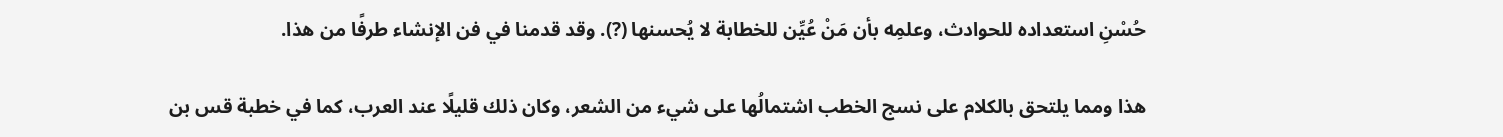حُسْنِ استعداده للحوادث، وعلمِه بأن مَنْ عُيِّن للخطابة لا يُحسنها (?). وقد قدمنا في فن الإنشاء طرفًا من هذا.

هذا ومما يلتحق بالكلام على نسج الخطب اشتمالُها على شيء من الشعر، وكان ذلك قليلًا عند العرب، كما في خطبة قس بن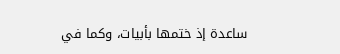ساعدة إذ ختمها بأبيات، وكما في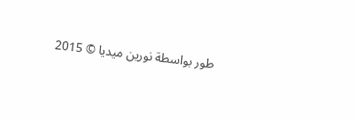طور بواسطة نورين ميديا © 2015